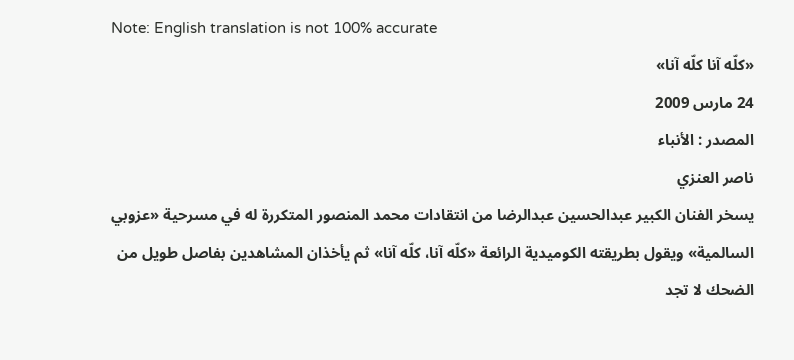Note: English translation is not 100% accurate
«كلّه آنا كلّه آنا»
24 مارس 2009
المصدر : الأنباء
ناصر العنزي
يسخر الفنان الكبير عبدالحسين عبدالرضا من انتقادات محمد المنصور المتكررة له في مسرحية «عزوبي السالمية» ويقول بطريقته الكوميدية الرائعة «كلّه آنا، كلّه آنا» ثم يأخذان المشاهدين بفاصل طويل من الضحك لا تجد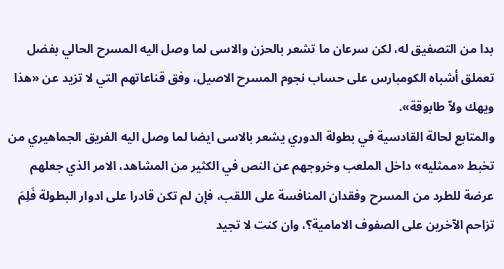بدا من التصفيق له، لكن سرعان ما تشعر بالحزن والاسى لما وصل اليه المسرح الحالي بفضل تعملق أشباه الكومبارس على حساب نجوم المسرح الاصيل، وفق قناعاتهم التي لا تزيد عن «هذا ويهك ولاّ طابوقة».
والمتابع لحالة القادسية في بطولة الدوري يشعر بالاسى ايضا لما وصل اليه الفريق الجماهيري من تخبط «ممثليه» داخل الملعب وخروجهم عن النص في الكثير من المشاهد، الامر الذي جعلهم عرضة للطرد من المسرح وفقدان المنافسة على اللقب، فإن لم تكن قادرا على ادوار البطولة فَلِمَ تزاحم الآخرين على الصفوف الامامية؟، وان كنت لا تجيد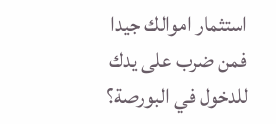استثمار اموالك جيدا فمن ضرب على يدك للدخول في البورصة؟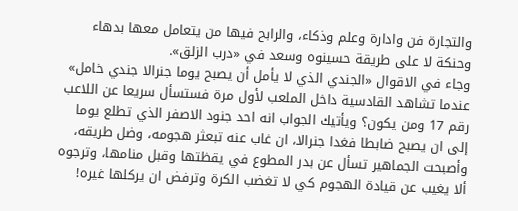والتجارة فن وادارة وعلم وذكاء، والرابح فيها من يتعامل معها بدهاء وحنكة لا على طريقة حسينوه وسعد في «درب الزلق».
وجاء في الاقوال «الجندي الذي لا يأمل أن يصبح يوما جنرالا جندي خامل» عندما تشاهد القادسية داخل الملعب لأول مرة فستسأل سريعا عن اللاعب رقم 17 ومن يكون؟ ويأتيك الجواب انه احد جنود الاصفر الذي تطلع يوما إلى ان يصبح ضابطا فغدا جنرالا، ان غاب عنه تبعثر هجومه، وضل طريقه، وأصبحت الجماهير تسأل عن بدر المطوع في يقظتها وقبل منامها، وترجوه ألا يغيب عن قيادة الهجوم كي لا تغضب الكرة وترفض ان يركلها غيره!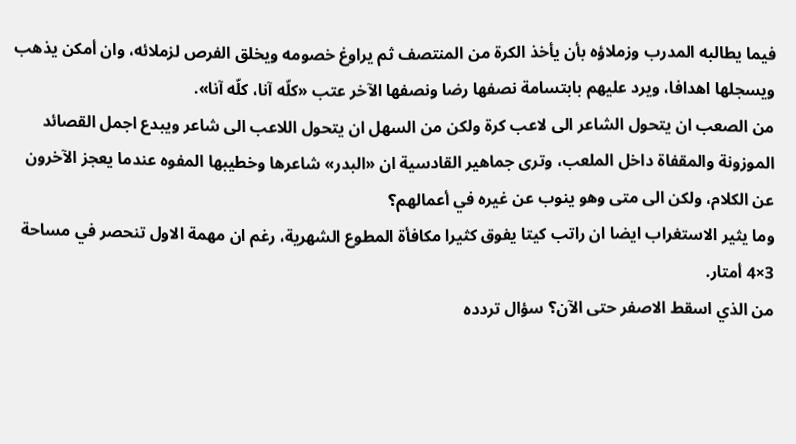فيما يطالبه المدرب وزملاؤه بأن يأخذ الكرة من المنتصف ثم يراوغ خصومه ويخلق الفرص لزملائه، وان أمكن يذهب ويسجلها اهدافا، ويرد عليهم بابتسامة نصفها رضا ونصفها الآخر عتب «كلّه آنا، كلّه آنا».
من الصعب ان يتحول الشاعر الى لاعب كرة ولكن من السهل ان يتحول اللاعب الى شاعر ويبدع اجمل القصائد الموزونة والمقفاة داخل الملعب، وترى جماهير القادسية ان «البدر» شاعرها وخطيبها المفوه عندما يعجز الآخرون عن الكلام، ولكن الى متى وهو ينوب عن غيره في أعمالهم؟
وما يثير الاستغراب ايضا ان راتب كيتا يفوق كثيرا مكافأة المطوع الشهرية، رغم ان مهمة الاول تنحصر في مساحة 3×4 أمتار.
من الذي اسقط الاصفر حتى الآن؟ سؤال تردده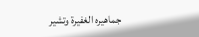جماهيره الغفيرة وتشير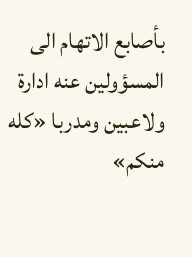بأصابع الاتهام الى المسؤولين عنه ادارة ولاعبين ومدربا «كله منكم»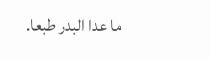ما عدا البدر طبعا.